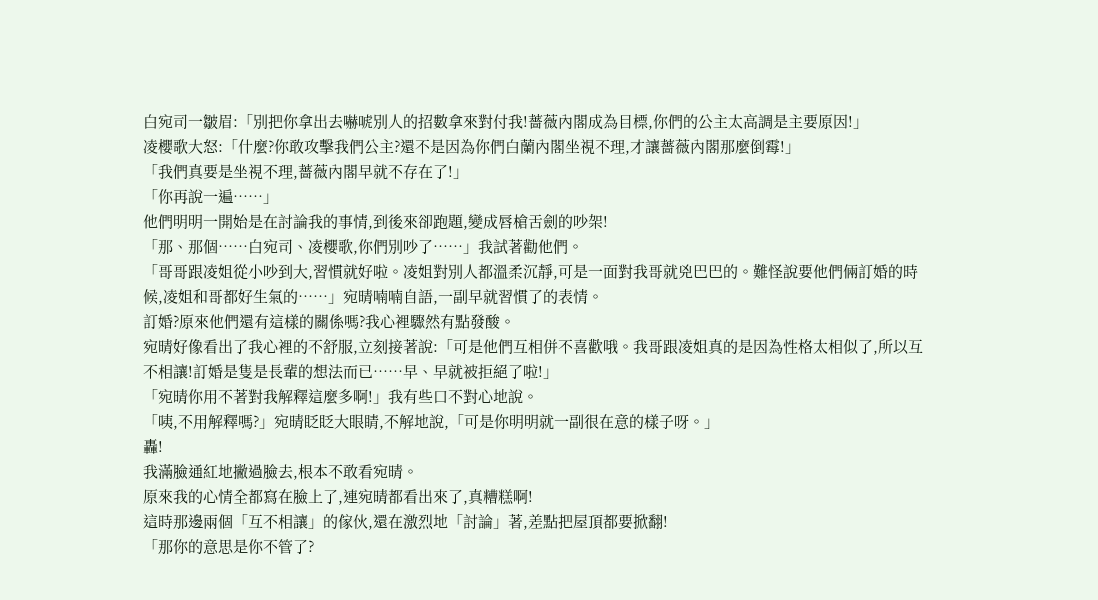白宛司一皺眉:「別把你拿出去嚇唬別人的招數拿來對付我!薔薇內閣成為目標,你們的公主太高調是主要原因!」
凌櫻歌大怒:「什麼?你敢攻擊我們公主?還不是因為你們白蘭內閣坐視不理,才讓薔薇內閣那麼倒霉!」
「我們真要是坐視不理,薔薇內閣早就不存在了!」
「你再說一遍……」
他們明明一開始是在討論我的事情,到後來卻跑題,變成唇槍舌劍的吵架!
「那、那個……白宛司、凌櫻歌,你們別吵了……」我試著勸他們。
「哥哥跟凌姐從小吵到大,習慣就好啦。凌姐對別人都溫柔沉靜,可是一面對我哥就兇巴巴的。難怪說要他們倆訂婚的時候,凌姐和哥都好生氣的……」宛晴喃喃自語,一副早就習慣了的表情。
訂婚?原來他們還有這樣的關係嗎?我心裡驟然有點發酸。
宛晴好像看出了我心裡的不舒服,立刻接著說:「可是他們互相併不喜歡哦。我哥跟凌姐真的是因為性格太相似了,所以互不相讓!訂婚是隻是長輩的想法而已……早、早就被拒絕了啦!」
「宛晴你用不著對我解釋這麼多啊!」我有些口不對心地說。
「咦,不用解釋嗎?」宛晴眨眨大眼睛,不解地說,「可是你明明就一副很在意的樣子呀。」
轟!
我滿臉通紅地撇過臉去,根本不敢看宛晴。
原來我的心情全都寫在臉上了,連宛晴都看出來了,真糟糕啊!
這時那邊兩個「互不相讓」的傢伙,還在激烈地「討論」著,差點把屋頂都要掀翻!
「那你的意思是你不管了?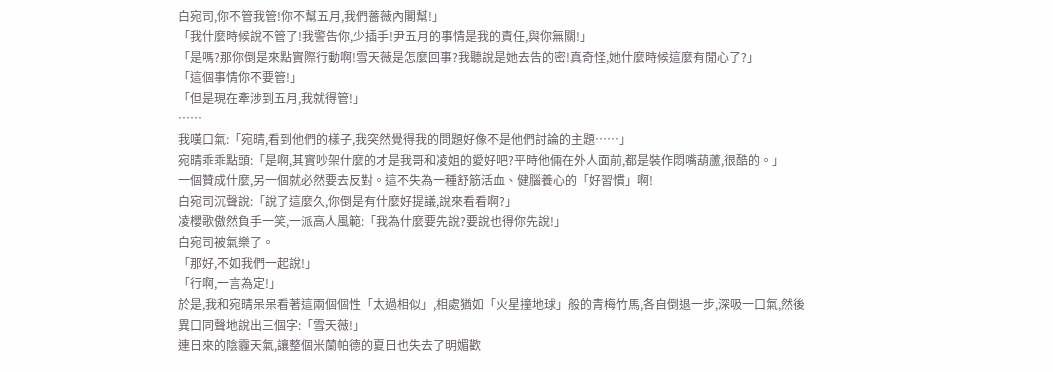白宛司,你不管我管!你不幫五月,我們薔薇內閣幫!」
「我什麼時候說不管了!我警告你,少插手!尹五月的事情是我的責任,與你無關!」
「是嗎?那你倒是來點實際行動啊!雪天薇是怎麼回事?我聽說是她去告的密!真奇怪,她什麼時候這麼有閒心了?」
「這個事情你不要管!」
「但是現在牽涉到五月,我就得管!」
……
我嘆口氣:「宛晴,看到他們的樣子,我突然覺得我的問題好像不是他們討論的主題……」
宛晴乖乖點頭:「是啊,其實吵架什麼的才是我哥和凌姐的愛好吧?平時他倆在外人面前,都是裝作悶嘴葫蘆,很酷的。」
一個贊成什麼,另一個就必然要去反對。這不失為一種舒筋活血、健腦養心的「好習慣」啊!
白宛司沉聲說:「說了這麼久,你倒是有什麼好提議,說來看看啊?」
凌櫻歌傲然負手一笑,一派高人風範:「我為什麼要先說?要說也得你先說!」
白宛司被氣樂了。
「那好,不如我們一起說!」
「行啊,一言為定!」
於是,我和宛晴呆呆看著這兩個個性「太過相似」,相處猶如「火星撞地球」般的青梅竹馬,各自倒退一步,深吸一口氣,然後異口同聲地說出三個字:「雪天薇!」
連日來的陰霾天氣,讓整個米蘭帕德的夏日也失去了明媚歡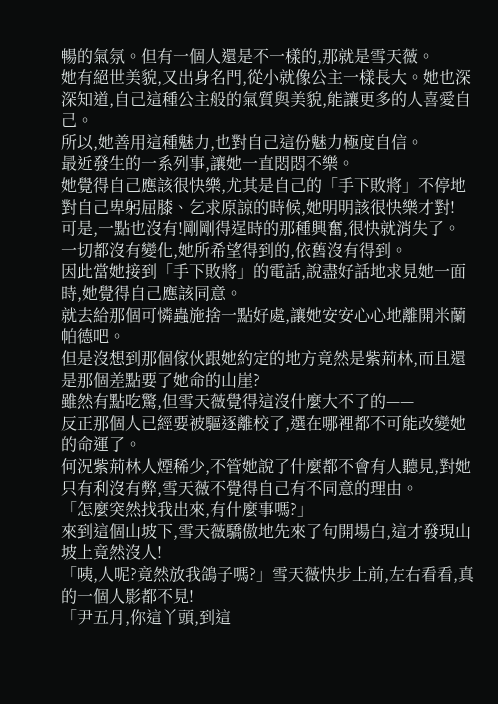暢的氣氛。但有一個人還是不一樣的,那就是雪天薇。
她有絕世美貌,又出身名門,從小就像公主一樣長大。她也深深知道,自己這種公主般的氣質與美貌,能讓更多的人喜愛自己。
所以,她善用這種魅力,也對自己這份魅力極度自信。
最近發生的一系列事,讓她一直悶悶不樂。
她覺得自己應該很快樂,尤其是自己的「手下敗將」不停地對自己卑躬屈膝、乞求原諒的時候,她明明該很快樂才對!
可是,一點也沒有!剛剛得逞時的那種興奮,很快就消失了。一切都沒有變化,她所希望得到的,依舊沒有得到。
因此當她接到「手下敗將」的電話,說盡好話地求見她一面時,她覺得自己應該同意。
就去給那個可憐蟲施捨一點好處,讓她安安心心地離開米蘭帕德吧。
但是沒想到那個傢伙跟她約定的地方竟然是紫荊林,而且還是那個差點要了她命的山崖?
雖然有點吃驚,但雪天薇覺得這沒什麼大不了的——
反正那個人已經要被驅逐離校了,選在哪裡都不可能改變她的命運了。
何況紫荊林人煙稀少,不管她說了什麼都不會有人聽見,對她只有利沒有弊,雪天薇不覺得自己有不同意的理由。
「怎麼突然找我出來,有什麼事嗎?」
來到這個山坡下,雪天薇驕傲地先來了句開場白,這才發現山坡上竟然沒人!
「咦,人呢?竟然放我鴿子嗎?」雪天薇快步上前,左右看看,真的一個人影都不見!
「尹五月,你這丫頭,到這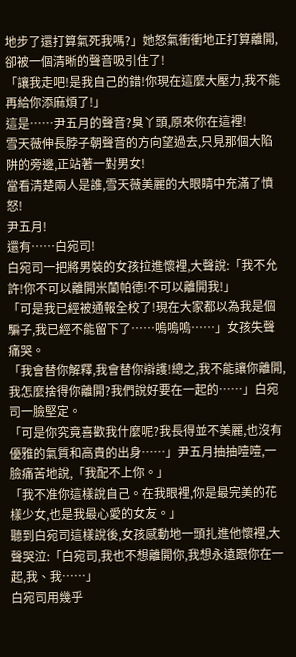地步了還打算氣死我嗎?」她怒氣衝衝地正打算離開,卻被一個清晰的聲音吸引住了!
「讓我走吧!是我自己的錯!你現在這麼大壓力,我不能再給你添麻煩了!」
這是……尹五月的聲音?臭丫頭,原來你在這裡!
雪天薇伸長脖子朝聲音的方向望過去,只見那個大陷阱的旁邊,正站著一對男女!
當看清楚兩人是誰,雪天薇美麗的大眼睛中充滿了憤怒!
尹五月!
還有……白宛司!
白宛司一把將男裝的女孩拉進懷裡,大聲說:「我不允許!你不可以離開米蘭帕德!不可以離開我!」
「可是我已經被通報全校了!現在大家都以為我是個騙子,我已經不能留下了……嗚嗚嗚……」女孩失聲痛哭。
「我會替你解釋,我會替你辯護!總之,我不能讓你離開,我怎麼捨得你離開?我們說好要在一起的……」白宛司一臉堅定。
「可是你究竟喜歡我什麼呢?我長得並不美麗,也沒有優雅的氣質和高貴的出身……」尹五月抽抽噎噎,一臉痛苦地說,「我配不上你。」
「我不准你這樣說自己。在我眼裡,你是最完美的花樣少女,也是我最心愛的女友。」
聽到白宛司這樣說後,女孩感動地一頭扎進他懷裡,大聲哭泣:「白宛司,我也不想離開你,我想永遠跟你在一起,我、我……」
白宛司用幾乎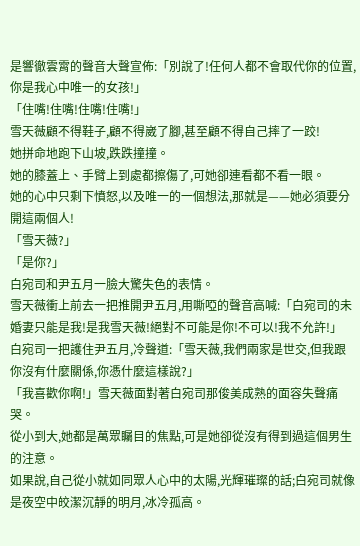是響徹雲霄的聲音大聲宣佈:「別說了!任何人都不會取代你的位置,你是我心中唯一的女孩!」
「住嘴!住嘴!住嘴!住嘴!」
雪天薇顧不得鞋子,顧不得崴了腳,甚至顧不得自己摔了一跤!
她拼命地跑下山坡,跌跌撞撞。
她的膝蓋上、手臂上到處都擦傷了,可她卻連看都不看一眼。
她的心中只剩下憤怒,以及唯一的一個想法,那就是——她必須要分開這兩個人!
「雪天薇?」
「是你?」
白宛司和尹五月一臉大驚失色的表情。
雪天薇衝上前去一把推開尹五月,用嘶啞的聲音高喊:「白宛司的未婚妻只能是我!是我雪天薇!絕對不可能是你!不可以!我不允許!」
白宛司一把護住尹五月,冷聲道:「雪天薇,我們兩家是世交,但我跟你沒有什麼關係,你憑什麼這樣說?」
「我喜歡你啊!」雪天薇面對著白宛司那俊美成熟的面容失聲痛哭。
從小到大,她都是萬眾矚目的焦點,可是她卻從沒有得到過這個男生的注意。
如果說,自己從小就如同眾人心中的太陽,光輝璀璨的話;白宛司就像是夜空中皎潔沉靜的明月,冰冷孤高。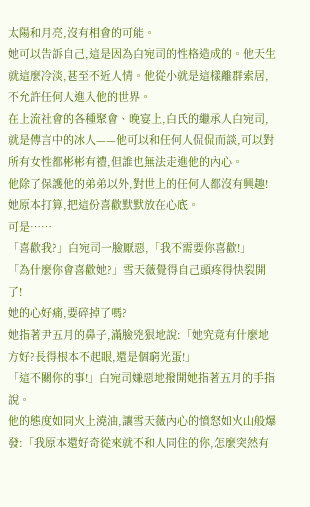太陽和月亮,沒有相會的可能。
她可以告訴自己,這是因為白宛司的性格造成的。他天生就這麼冷淡,甚至不近人情。他從小就是這樣離群索居,不允許任何人進入他的世界。
在上流社會的各種聚會、晚宴上,白氏的繼承人白宛司,就是傳言中的冰人——他可以和任何人侃侃而談,可以對所有女性都彬彬有禮,但誰也無法走進他的內心。
他除了保護他的弟弟以外,對世上的任何人都沒有興趣!
她原本打算,把這份喜歡默默放在心底。
可是……
「喜歡我?」白宛司一臉厭惡,「我不需要你喜歡!」
「為什麼你會喜歡她?」雪天薇覺得自己頭疼得快裂開了!
她的心好痛,要碎掉了嗎?
她指著尹五月的鼻子,滿臉兇狠地說:「她究竟有什麼地方好?長得根本不起眼,還是個窮光蛋!」
「這不關你的事!」白宛司嫌惡地撥開她指著五月的手指說。
他的態度如同火上澆油,讓雪天薇內心的憤怒如火山般爆發:「我原本還好奇從來就不和人同住的你,怎麼突然有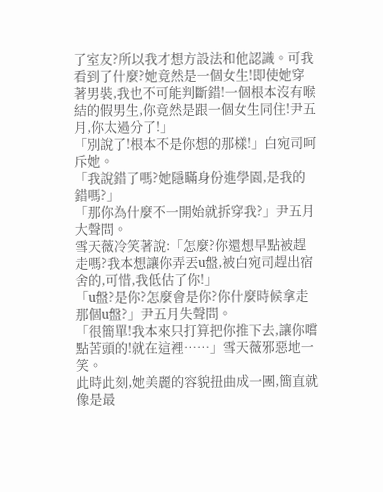了室友?所以我才想方設法和他認識。可我看到了什麼?她竟然是一個女生!即使她穿著男裝,我也不可能判斷錯!一個根本沒有喉結的假男生,你竟然是跟一個女生同住!尹五月,你太過分了!」
「別說了!根本不是你想的那樣!」白宛司呵斥她。
「我說錯了嗎?她隱瞞身份進學園,是我的錯嗎?」
「那你為什麼不一開始就拆穿我?」尹五月大聲問。
雪天薇冷笑著說:「怎麼?你還想早點被趕走嗎?我本想讓你弄丟u盤,被白宛司趕出宿舍的,可惜,我低估了你!」
「u盤?是你?怎麼會是你?你什麼時候拿走那個u盤?」尹五月失聲問。
「很簡單!我本來只打算把你推下去,讓你嚐點苦頭的!就在這裡……」雪天薇邪惡地一笑。
此時此刻,她美麗的容貌扭曲成一團,簡直就像是最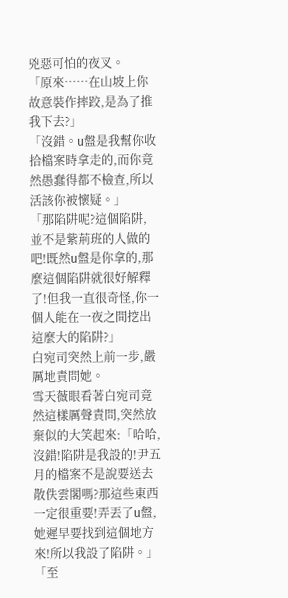兇惡可怕的夜叉。
「原來……在山坡上你故意裝作摔跤,是為了推我下去?」
「沒錯。u盤是我幫你收拾檔案時拿走的,而你竟然愚蠢得都不檢查,所以活該你被懷疑。」
「那陷阱呢?這個陷阱,並不是紫荊班的人做的吧!既然u盤是你拿的,那麼這個陷阱就很好解釋了!但我一直很奇怪,你一個人能在一夜之間挖出這麼大的陷阱?」
白宛司突然上前一步,嚴厲地責問她。
雪天薇眼看著白宛司竟然這樣厲聲責問,突然放棄似的大笑起來:「哈哈,沒錯!陷阱是我設的!尹五月的檔案不是說要送去散佚雲閣嗎?那這些東西一定很重要!弄丟了u盤,她遲早要找到這個地方來!所以我設了陷阱。」
「至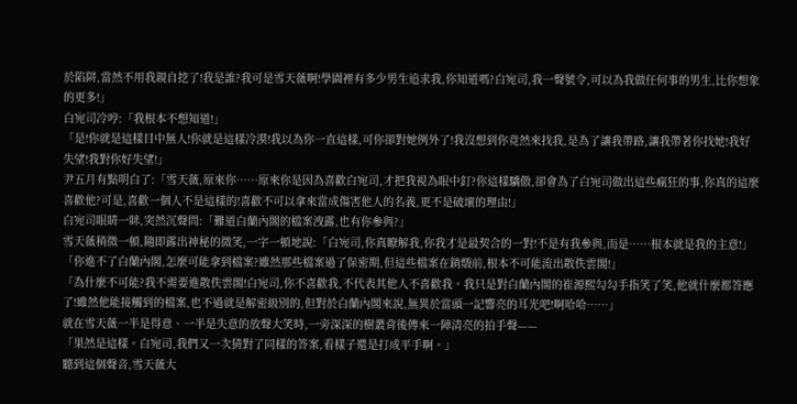於陷阱,當然不用我親自挖了!我是誰?我可是雪天薇啊!學園裡有多少男生追求我,你知道嗎?白宛司,我一聲號令,可以為我做任何事的男生,比你想象的更多!」
白宛司冷哼:「我根本不想知道!」
「是!你就是這樣目中無人!你就是這樣冷漠!我以為你一直這樣,可你卻對她例外了!我沒想到你竟然來找我,是為了讓我帶路,讓我帶著你找她!我好失望!我對你好失望!」
尹五月有點明白了:「雪天薇,原來你……原來你是因為喜歡白宛司,才把我視為眼中釘?你這樣驕傲,卻會為了白宛司做出這些瘋狂的事,你真的這麼喜歡他?可是,喜歡一個人不是這樣的!喜歡不可以拿來當成傷害他人的名義,更不是破壞的理由!」
白宛司眼睛一眯,突然沉聲問:「難道白蘭內閣的檔案洩露,也有你參與?」
雪天薇稍微一頓,隨即露出神秘的微笑,一字一頓地說:「白宛司,你真瞭解我,你我才是最契合的一對!不是有我參與,而是……根本就是我的主意!」
「你進不了白蘭內閣,怎麼可能拿到檔案?雖然那些檔案過了保密期,但這些檔案在銷燬前,根本不可能流出散佚雲閣!」
「為什麼不可能?我不需要進散佚雲閣!白宛司,你不喜歡我,不代表其他人不喜歡我。我只是對白蘭內閣的崔源熙勾勾手指笑了笑,他就什麼都答應了!雖然他能接觸到的檔案,也不過就是解密級別的,但對於白蘭內閣來說,無異於當頭一記響亮的耳光吧!啊哈哈……」
就在雪天薇一半是得意、一半是失意的放聲大笑時,一旁深深的樹叢背後傳來一陣清亮的拍手聲——
「果然是這樣。白宛司,我們又一次猜對了同樣的答案,看樣子還是打成平手啊。」
聽到這個聲音,雪天薇大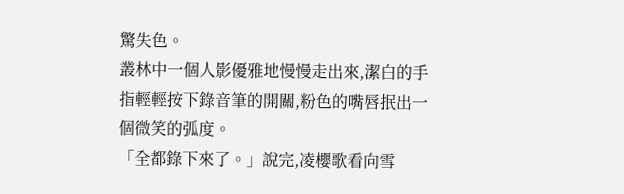驚失色。
叢林中一個人影優雅地慢慢走出來,潔白的手指輕輕按下錄音筆的開關,粉色的嘴唇抿出一個微笑的弧度。
「全都錄下來了。」說完,凌櫻歌看向雪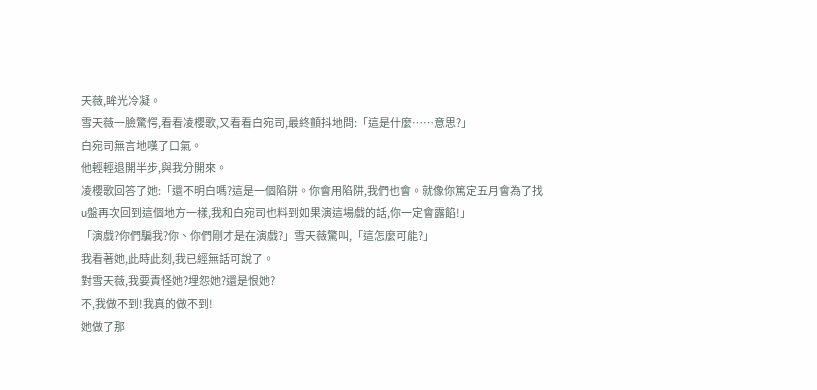天薇,眸光冷凝。
雪天薇一臉驚愕,看看凌櫻歌,又看看白宛司,最終顫抖地問:「這是什麼……意思?」
白宛司無言地嘆了口氣。
他輕輕退開半步,與我分開來。
凌櫻歌回答了她:「還不明白嗎?這是一個陷阱。你會用陷阱,我們也會。就像你篤定五月會為了找u盤再次回到這個地方一樣,我和白宛司也料到如果演這場戲的話,你一定會露餡!」
「演戲?你們騙我?你、你們剛才是在演戲?」雪天薇驚叫,「這怎麼可能?」
我看著她,此時此刻,我已經無話可說了。
對雪天薇,我要責怪她?埋怨她?還是恨她?
不,我做不到!我真的做不到!
她做了那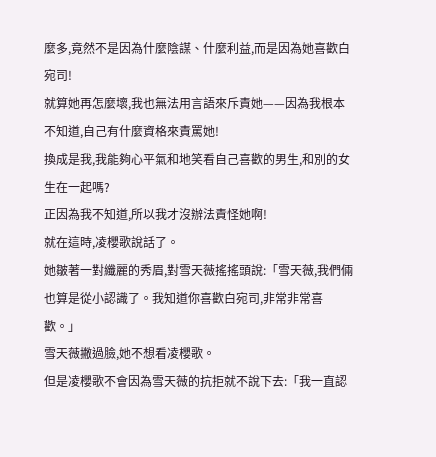麼多,竟然不是因為什麼陰謀、什麼利益,而是因為她喜歡白宛司!
就算她再怎麼壞,我也無法用言語來斥責她——因為我根本不知道,自己有什麼資格來責罵她!
換成是我,我能夠心平氣和地笑看自己喜歡的男生,和別的女生在一起嗎?
正因為我不知道,所以我才沒辦法責怪她啊!
就在這時,凌櫻歌說話了。
她皺著一對纖麗的秀眉,對雪天薇搖搖頭說:「雪天薇,我們倆也算是從小認識了。我知道你喜歡白宛司,非常非常喜歡。」
雪天薇撇過臉,她不想看凌櫻歌。
但是凌櫻歌不會因為雪天薇的抗拒就不說下去:「我一直認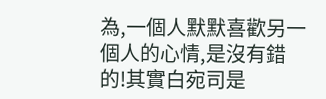為,一個人默默喜歡另一個人的心情,是沒有錯的!其實白宛司是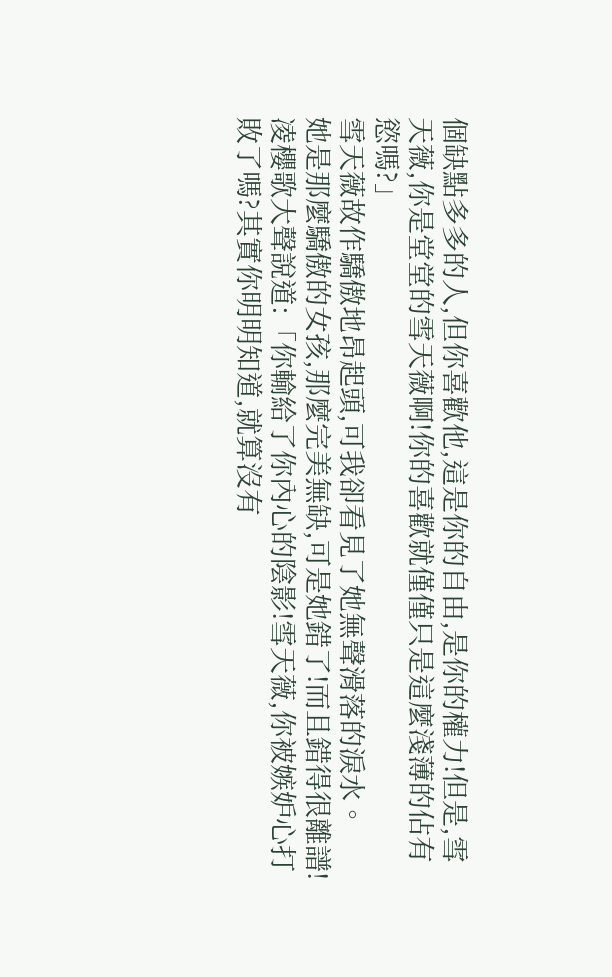個缺點多多的人,但你喜歡他,這是你的自由,是你的權力!但是,雪天薇,你是堂堂的雪天薇啊!你的喜歡就僅僅只是這麼淺薄的佔有慾嗎?」
雪天薇故作驕傲地昂起頭,可我卻看見了她無聲滑落的淚水。
她是那麼驕傲的女孩,那麼完美無缺,可是她錯了!而且錯得很離譜!
凌櫻歌大聲說道:「你輸給了你內心的陰影!雪天薇,你被嫉妒心打敗了嗎?其實你明明知道,就算沒有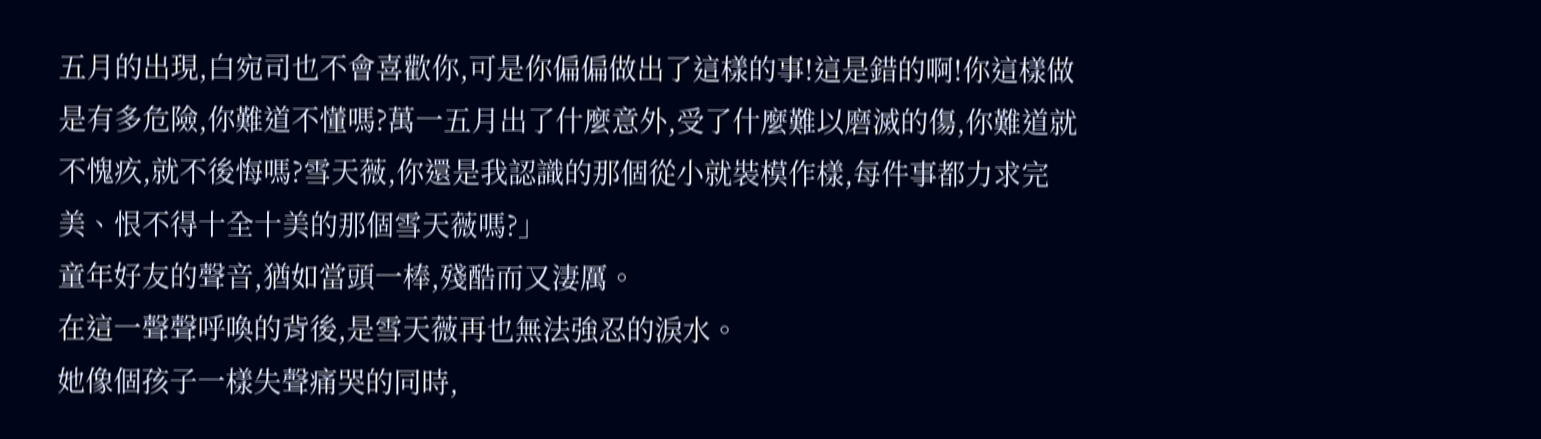五月的出現,白宛司也不會喜歡你,可是你偏偏做出了這樣的事!這是錯的啊!你這樣做是有多危險,你難道不懂嗎?萬一五月出了什麼意外,受了什麼難以磨滅的傷,你難道就不愧疚,就不後悔嗎?雪天薇,你還是我認識的那個從小就裝模作樣,每件事都力求完美、恨不得十全十美的那個雪天薇嗎?」
童年好友的聲音,猶如當頭一棒,殘酷而又淒厲。
在這一聲聲呼喚的背後,是雪天薇再也無法強忍的淚水。
她像個孩子一樣失聲痛哭的同時,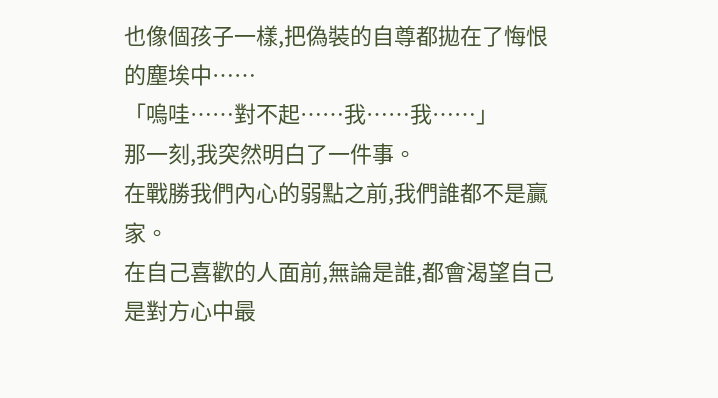也像個孩子一樣,把偽裝的自尊都拋在了悔恨的塵埃中……
「嗚哇……對不起……我……我……」
那一刻,我突然明白了一件事。
在戰勝我們內心的弱點之前,我們誰都不是贏家。
在自己喜歡的人面前,無論是誰,都會渴望自己是對方心中最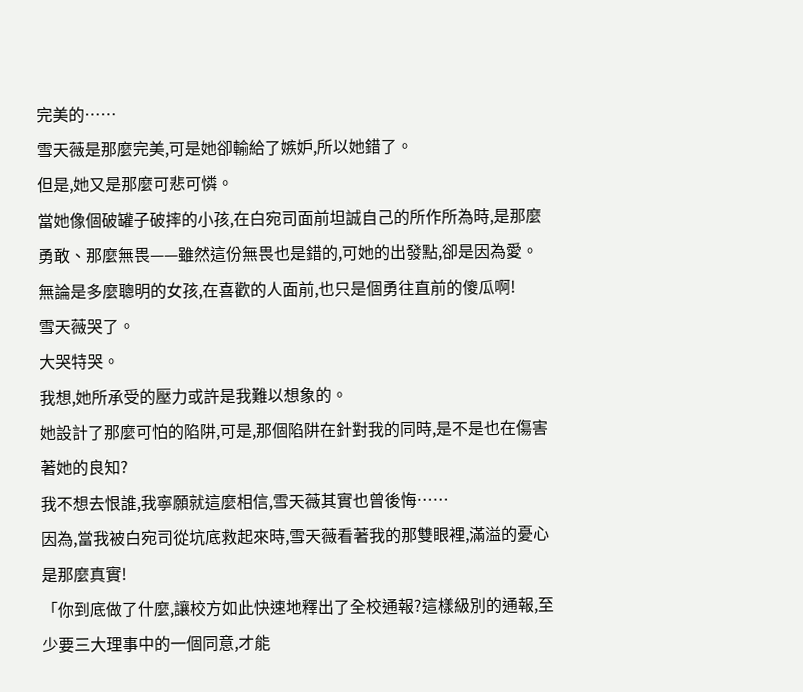完美的……
雪天薇是那麼完美,可是她卻輸給了嫉妒,所以她錯了。
但是,她又是那麼可悲可憐。
當她像個破罐子破摔的小孩,在白宛司面前坦誠自己的所作所為時,是那麼勇敢、那麼無畏——雖然這份無畏也是錯的,可她的出發點,卻是因為愛。
無論是多麼聰明的女孩,在喜歡的人面前,也只是個勇往直前的傻瓜啊!
雪天薇哭了。
大哭特哭。
我想,她所承受的壓力或許是我難以想象的。
她設計了那麼可怕的陷阱,可是,那個陷阱在針對我的同時,是不是也在傷害著她的良知?
我不想去恨誰,我寧願就這麼相信,雪天薇其實也曾後悔……
因為,當我被白宛司從坑底救起來時,雪天薇看著我的那雙眼裡,滿溢的憂心是那麼真實!
「你到底做了什麼,讓校方如此快速地釋出了全校通報?這樣級別的通報,至少要三大理事中的一個同意,才能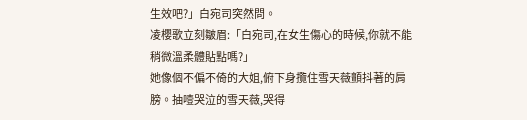生效吧?」白宛司突然問。
凌櫻歌立刻皺眉:「白宛司,在女生傷心的時候,你就不能稍微溫柔體貼點嗎?」
她像個不偏不倚的大姐,俯下身攬住雪天薇顫抖著的肩膀。抽噎哭泣的雪天薇,哭得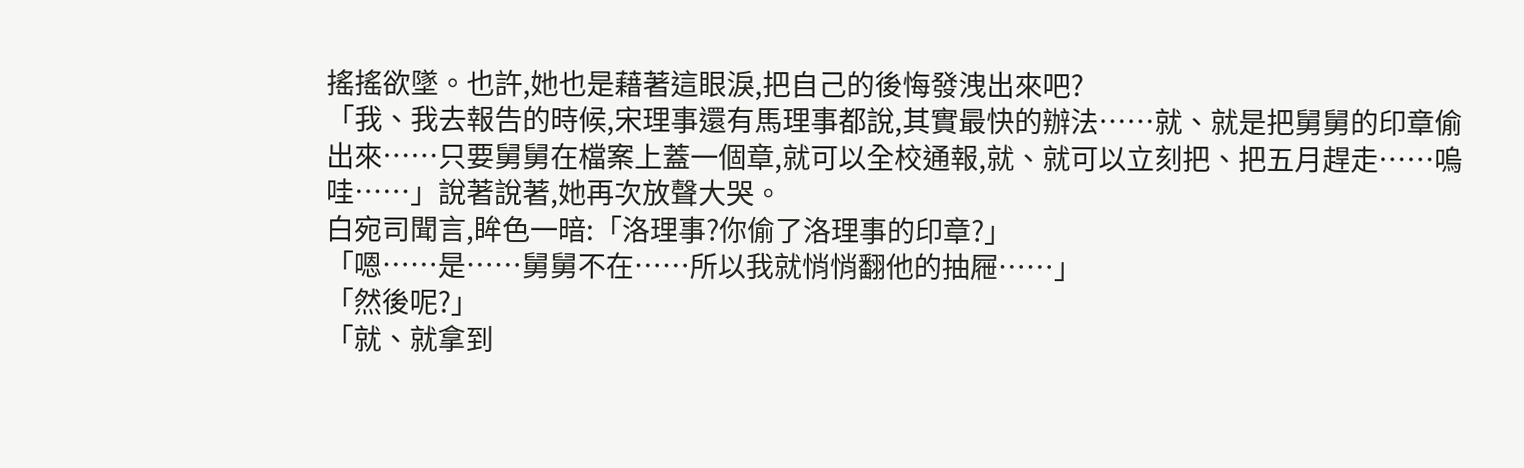搖搖欲墜。也許,她也是藉著這眼淚,把自己的後悔發洩出來吧?
「我、我去報告的時候,宋理事還有馬理事都說,其實最快的辦法……就、就是把舅舅的印章偷出來……只要舅舅在檔案上蓋一個章,就可以全校通報,就、就可以立刻把、把五月趕走……嗚哇……」說著說著,她再次放聲大哭。
白宛司聞言,眸色一暗:「洛理事?你偷了洛理事的印章?」
「嗯……是……舅舅不在……所以我就悄悄翻他的抽屜……」
「然後呢?」
「就、就拿到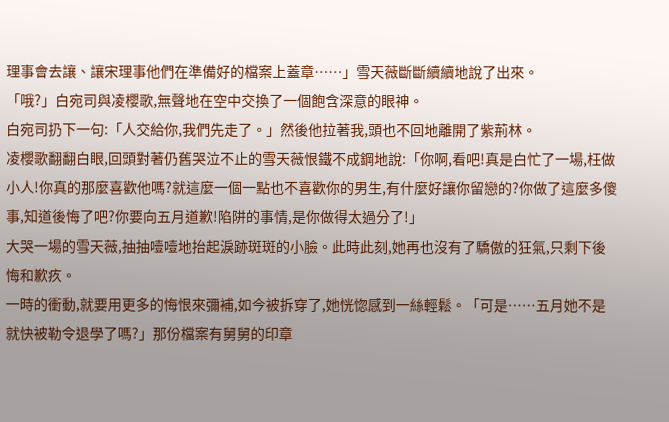理事會去讓、讓宋理事他們在準備好的檔案上蓋章……」雪天薇斷斷續續地說了出來。
「哦?」白宛司與凌櫻歌,無聲地在空中交換了一個飽含深意的眼神。
白宛司扔下一句:「人交給你,我們先走了。」然後他拉著我,頭也不回地離開了紫荊林。
凌櫻歌翻翻白眼,回頭對著仍舊哭泣不止的雪天薇恨鐵不成鋼地說:「你啊,看吧!真是白忙了一場,枉做小人!你真的那麼喜歡他嗎?就這麼一個一點也不喜歡你的男生,有什麼好讓你留戀的?你做了這麼多傻事,知道後悔了吧?你要向五月道歉!陷阱的事情,是你做得太過分了!」
大哭一場的雪天薇,抽抽噎噎地抬起淚跡斑斑的小臉。此時此刻,她再也沒有了驕傲的狂氣,只剩下後悔和歉疚。
一時的衝動,就要用更多的悔恨來彌補,如今被拆穿了,她恍惚感到一絲輕鬆。「可是……五月她不是就快被勒令退學了嗎?」那份檔案有舅舅的印章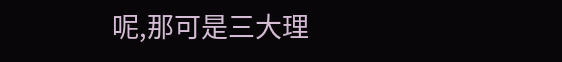呢,那可是三大理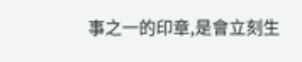事之一的印章,是會立刻生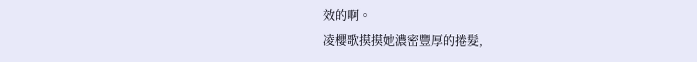效的啊。
凌櫻歌摸摸她濃密豐厚的捲髮,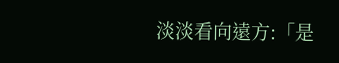淡淡看向遠方:「是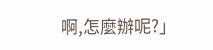啊,怎麼辦呢?」